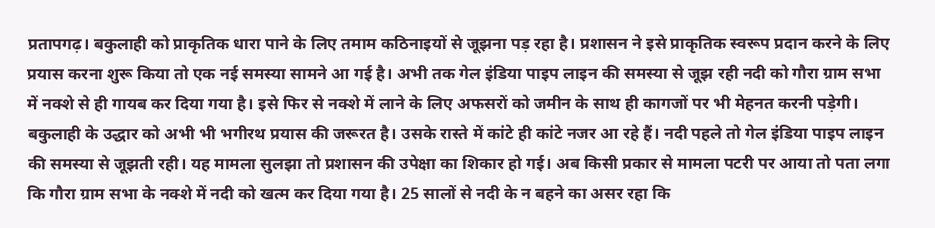प्रतापगढ़। बकुलाही को प्राकृतिक धारा पाने के लिए तमाम कठिनाइयों से जूझना पड़ रहा है। प्रशासन ने इसे प्राकृतिक स्वरूप प्रदान करने के लिए प्रयास करना शुरू किया तो एक नई समस्या सामने आ गई है। अभी तक गेल इंडिया पाइप लाइन की समस्या से जूझ रही नदी को गौरा ग्राम सभा में नक्शे से ही गायब कर दिया गया है। इसे फिर से नक्शे में लाने के लिए अफसरों को जमीन के साथ ही कागजों पर भी मेहनत करनी पड़ेगी।
बकुलाही के उद्धार को अभी भी भगीरथ प्रयास की जरूरत है। उसके रास्ते में कांटे ही कांटे नजर आ रहे हैं। नदी पहले तो गेल इंडिया पाइप लाइन की समस्या से जूझती रही। यह मामला सुलझा तो प्रशासन की उपेक्षा का शिकार हो गई। अब किसी प्रकार से मामला पटरी पर आया तो पता लगा कि गौरा ग्राम सभा के नक्शे में नदी को खत्म कर दिया गया है। 25 सालों से नदी के न बहने का असर रहा कि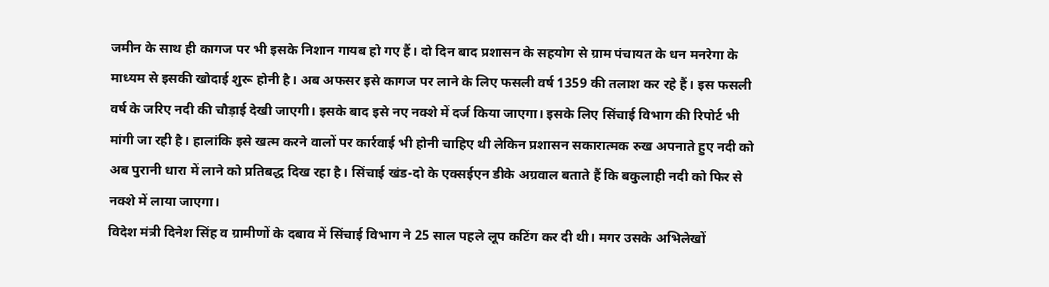जमीन के साथ ही कागज पर भी इसके निशान गायब हो गए हैं। दो दिन बाद प्रशासन के सहयोग से ग्राम पंचायत के धन मनरेगा के माध्यम से इसकी खोदाई शुरू होनी है। अब अफसर इसे कागज पर लाने के लिए फसली वर्ष 1359 की तलाश कर रहे हैं। इस फसली वर्ष के जरिए नदी की चौड़ाई देखी जाएगी। इसके बाद इसे नए नक्शे में दर्ज किया जाएगा। इसके लिए सिंचाई विभाग की रिपोर्ट भी मांगी जा रही है। हालांकि इसे खत्म करने वालों पर कार्रवाई भी होनी चाहिए थी लेकिन प्रशासन सकारात्मक रुख अपनाते हुए नदी को अब पुरानी धारा में लाने को प्रतिबद्ध दिख रहा है। सिंचाई खंड-दो के एक्सईएन डीके अग्रवाल बताते हैं कि बकुलाही नदी को फिर से नक्शे में लाया जाएगा।
विदेश मंत्री दिनेश सिंह व ग्रामीणों के दबाव में सिंचाई विभाग ने 25 साल पहले लूप कटिंग कर दी थी। मगर उसके अभिलेखों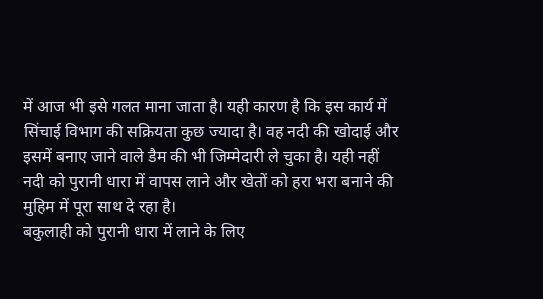में आज भी इसे गलत माना जाता है। यही कारण है कि इस कार्य में सिंचाई विभाग की सक्रियता कुछ ज्यादा है। वह नदी की खोदाई और इसमें बनाए जाने वाले डैम की भी जिम्मेदारी ले चुका है। यही नहीं नदी को पुरानी धारा में वापस लाने और खेतों को हरा भरा बनाने की मुहिम में पूरा साथ दे रहा है।
बकुलाही को पुरानी धारा में लाने के लिए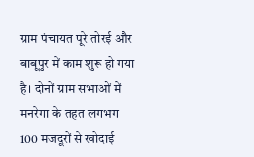ग्राम पंचायत पूरे तोरई और बाबूपुर में काम शुरू हो गया है। दोनों ग्राम सभाओं में मनरेगा के तहत लगभग 100 मजदूरों से खोदाई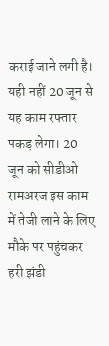कराई जाने लगी है। यही नहीं 20 जून से यह काम रफ्तार पकड़ लेगा। 20 जून को सीडीओ रामअरज इस काम में तेजी लाने के लिए मौके पर पहुंचकर हरी झंडी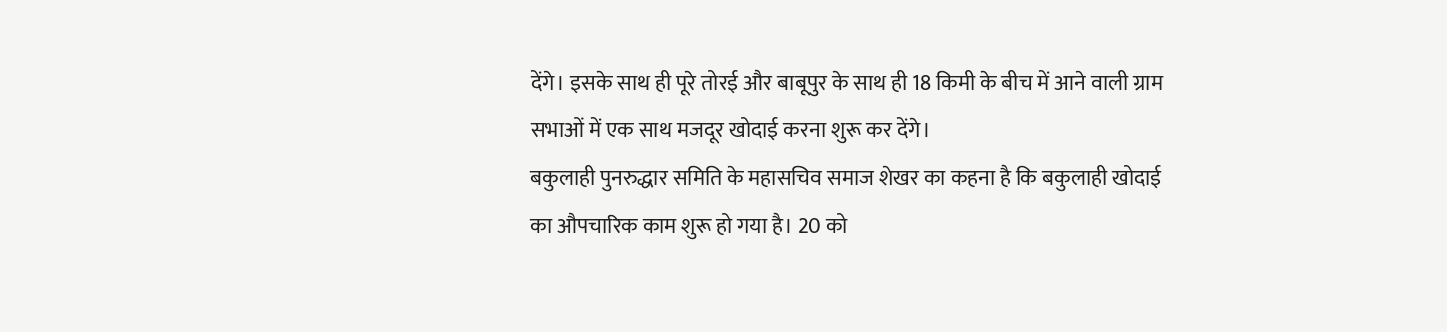देंगे। इसके साथ ही पूरे तोरई और बाबूपुर के साथ ही 18 किमी के बीच में आने वाली ग्राम सभाओं में एक साथ मजदूर खोदाई करना शुरू कर देंगे।
बकुलाही पुनरुद्धार समिति के महासचिव समाज शेखर का कहना है कि बकुलाही खोदाई का औपचारिक काम शुरू हो गया है। 20 को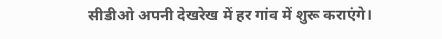सीडीओ अपनी देखरेख में हर गांव में शुरू कराएंगे।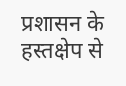प्रशासन के हस्तक्षेप से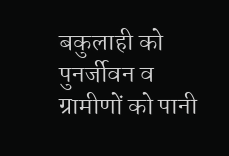बकुलाही को पुनर्जीवन व ग्रामीणों को पानी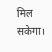मिल सकेगा।